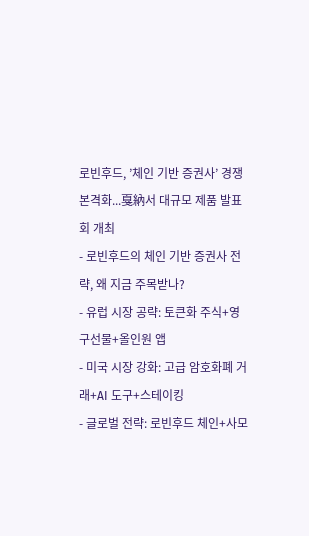로빈후드, ’체인 기반 증권사’ 경쟁 본격화...戛納서 대규모 제품 발표회 개최
- 로빈후드의 체인 기반 증권사 전략, 왜 지금 주목받나?
- 유럽 시장 공략: 토큰화 주식+영구선물+올인원 앱
- 미국 시장 강화: 고급 암호화폐 거래+AI 도구+스테이킹
- 글로벌 전략: 로빈후드 체인+사모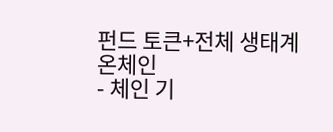펀드 토큰+전체 생태계 온체인
- 체인 기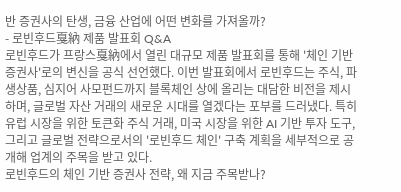반 증권사의 탄생, 금융 산업에 어떤 변화를 가져올까?
- 로빈후드戛納 제품 발표회 Q&A
로빈후드가 프랑스戛納에서 열린 대규모 제품 발표회를 통해 '체인 기반 증권사'로의 변신을 공식 선언했다. 이번 발표회에서 로빈후드는 주식, 파생상품, 심지어 사모펀드까지 블록체인 상에 올리는 대담한 비전을 제시하며, 글로벌 자산 거래의 새로운 시대를 열겠다는 포부를 드러냈다. 특히 유럽 시장을 위한 토큰화 주식 거래, 미국 시장을 위한 AI 기반 투자 도구, 그리고 글로벌 전략으로서의 '로빈후드 체인' 구축 계획을 세부적으로 공개해 업계의 주목을 받고 있다.
로빈후드의 체인 기반 증권사 전략, 왜 지금 주목받나?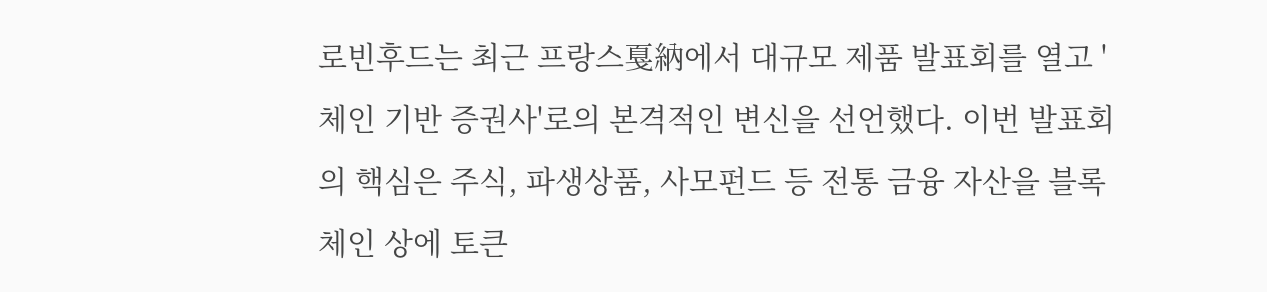로빈후드는 최근 프랑스戛納에서 대규모 제품 발표회를 열고 '체인 기반 증권사'로의 본격적인 변신을 선언했다. 이번 발표회의 핵심은 주식, 파생상품, 사모펀드 등 전통 금융 자산을 블록체인 상에 토큰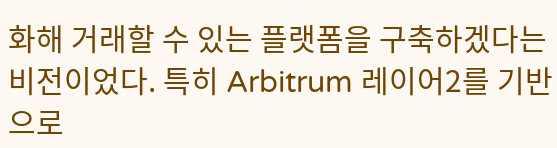화해 거래할 수 있는 플랫폼을 구축하겠다는 비전이었다. 특히 Arbitrum 레이어2를 기반으로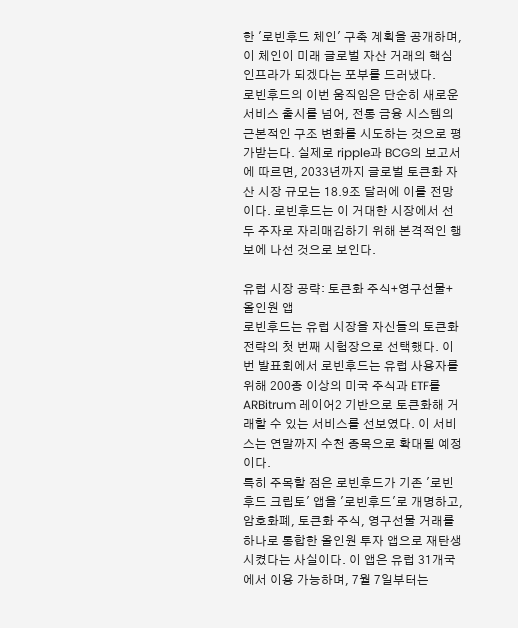한 '로빈후드 체인' 구축 계획을 공개하며, 이 체인이 미래 글로벌 자산 거래의 핵심 인프라가 되겠다는 포부를 드러냈다.
로빈후드의 이번 움직임은 단순히 새로운 서비스 출시를 넘어, 전통 금융 시스템의 근본적인 구조 변화를 시도하는 것으로 평가받는다. 실제로 ripple과 BCG의 보고서에 따르면, 2033년까지 글로벌 토큰화 자산 시장 규모는 18.9조 달러에 이를 전망이다. 로빈후드는 이 거대한 시장에서 선두 주자로 자리매김하기 위해 본격적인 행보에 나선 것으로 보인다.

유럽 시장 공략: 토큰화 주식+영구선물+올인원 앱
로빈후드는 유럽 시장을 자신들의 토큰화 전략의 첫 번째 시험장으로 선택했다. 이번 발표회에서 로빈후드는 유럽 사용자를 위해 200종 이상의 미국 주식과 ETF를 ARBitrum 레이어2 기반으로 토큰화해 거래할 수 있는 서비스를 선보였다. 이 서비스는 연말까지 수천 종목으로 확대될 예정이다.
특히 주목할 점은 로빈후드가 기존 '로빈후드 크립토' 앱을 '로빈후드'로 개명하고, 암호화폐, 토큰화 주식, 영구선물 거래를 하나로 통합한 올인원 투자 앱으로 재탄생시켰다는 사실이다. 이 앱은 유럽 31개국에서 이용 가능하며, 7월 7일부터는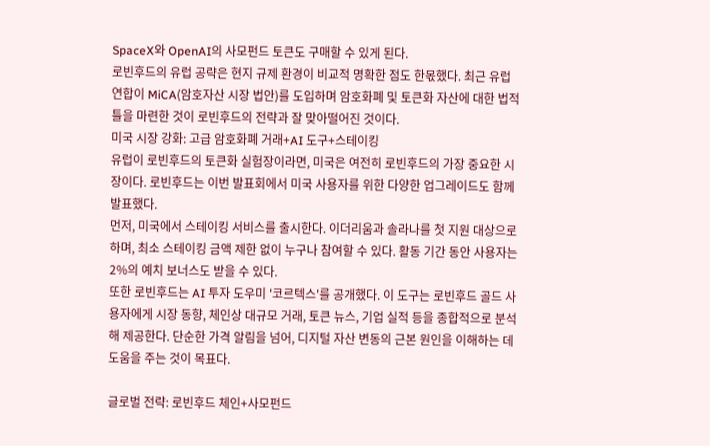SpaceX와 OpenAI의 사모펀드 토큰도 구매할 수 있게 된다.
로빈후드의 유럽 공략은 현지 규제 환경이 비교적 명확한 점도 한몫했다. 최근 유럽연합이 MiCA(암호자산 시장 법안)를 도입하며 암호화폐 및 토큰화 자산에 대한 법적 틀을 마련한 것이 로빈후드의 전략과 잘 맞아떨어진 것이다.
미국 시장 강화: 고급 암호화폐 거래+AI 도구+스테이킹
유럽이 로빈후드의 토큰화 실험장이라면, 미국은 여전히 로빈후드의 가장 중요한 시장이다. 로빈후드는 이번 발표회에서 미국 사용자를 위한 다양한 업그레이드도 함께 발표했다.
먼저, 미국에서 스테이킹 서비스를 출시한다. 이더리움과 솔라나를 첫 지원 대상으로 하며, 최소 스테이킹 금액 제한 없이 누구나 참여할 수 있다. 활동 기간 동안 사용자는 2%의 예치 보너스도 받을 수 있다.
또한 로빈후드는 AI 투자 도우미 '코르텍스'를 공개했다. 이 도구는 로빈후드 골드 사용자에게 시장 동향, 체인상 대규모 거래, 토큰 뉴스, 기업 실적 등을 종합적으로 분석해 제공한다. 단순한 가격 알림을 넘어, 디지털 자산 변동의 근본 원인을 이해하는 데 도움을 주는 것이 목표다.

글로벌 전략: 로빈후드 체인+사모펀드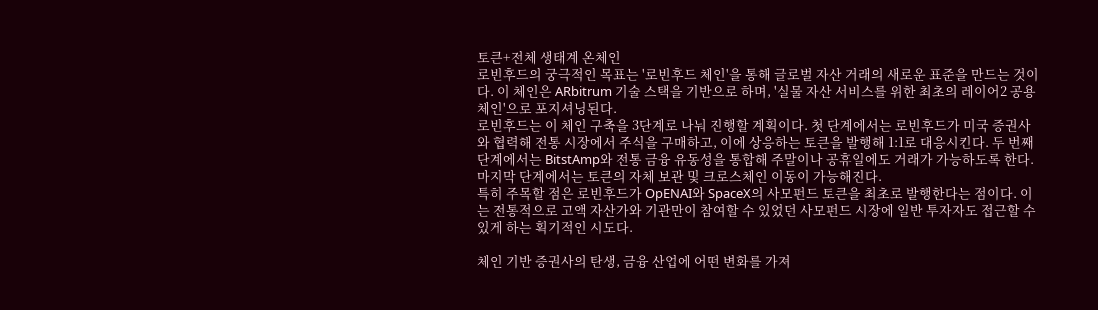토큰+전체 생태계 온체인
로빈후드의 궁극적인 목표는 '로빈후드 체인'을 통해 글로벌 자산 거래의 새로운 표준을 만드는 것이다. 이 체인은 ARbitrum 기술 스택을 기반으로 하며, '실물 자산 서비스를 위한 최초의 레이어2 공용 체인'으로 포지셔닝된다.
로빈후드는 이 체인 구축을 3단계로 나눠 진행할 계획이다. 첫 단계에서는 로빈후드가 미국 증권사와 협력해 전통 시장에서 주식을 구매하고, 이에 상응하는 토큰을 발행해 1:1로 대응시킨다. 두 번째 단계에서는 BitstAmp와 전통 금융 유동성을 통합해 주말이나 공휴일에도 거래가 가능하도록 한다. 마지막 단계에서는 토큰의 자체 보관 및 크로스체인 이동이 가능해진다.
특히 주목할 점은 로빈후드가 OpENAI와 SpaceX의 사모펀드 토큰을 최초로 발행한다는 점이다. 이는 전통적으로 고액 자산가와 기관만이 참여할 수 있었던 사모펀드 시장에 일반 투자자도 접근할 수 있게 하는 획기적인 시도다.

체인 기반 증권사의 탄생, 금융 산업에 어떤 변화를 가져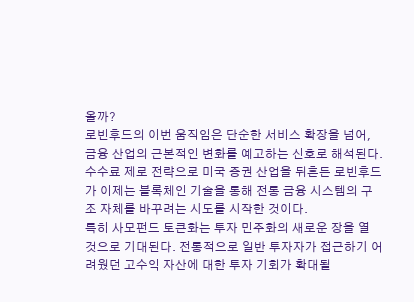올까?
로빈후드의 이번 움직임은 단순한 서비스 확장을 넘어, 금융 산업의 근본적인 변화를 예고하는 신호로 해석된다. 수수료 제로 전략으로 미국 증권 산업을 뒤흔든 로빈후드가 이제는 블록체인 기술을 통해 전통 금융 시스템의 구조 자체를 바꾸려는 시도를 시작한 것이다.
특히 사모펀드 토큰화는 투자 민주화의 새로운 장을 열 것으로 기대된다. 전통적으로 일반 투자자가 접근하기 어려웠던 고수익 자산에 대한 투자 기회가 확대될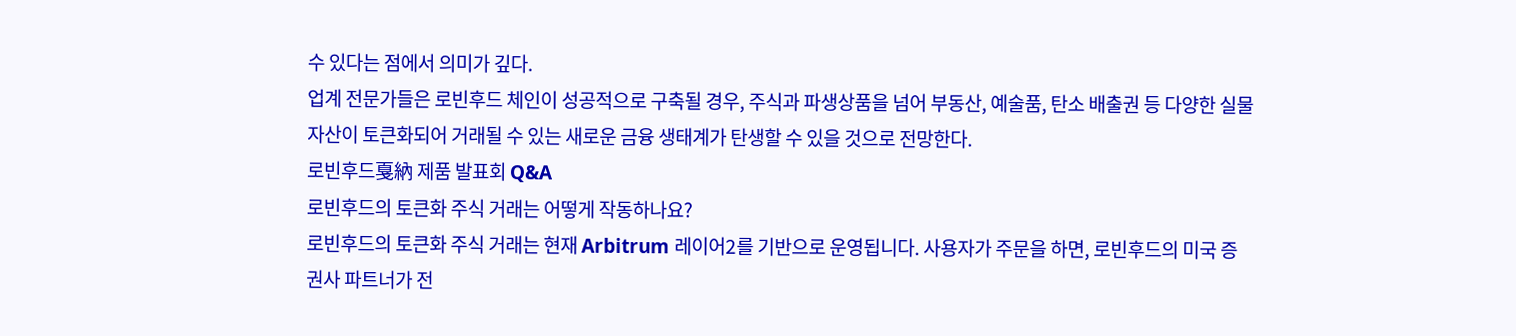수 있다는 점에서 의미가 깊다.
업계 전문가들은 로빈후드 체인이 성공적으로 구축될 경우, 주식과 파생상품을 넘어 부동산, 예술품, 탄소 배출권 등 다양한 실물 자산이 토큰화되어 거래될 수 있는 새로운 금융 생태계가 탄생할 수 있을 것으로 전망한다.
로빈후드戛納 제품 발표회 Q&A
로빈후드의 토큰화 주식 거래는 어떻게 작동하나요?
로빈후드의 토큰화 주식 거래는 현재 Arbitrum 레이어2를 기반으로 운영됩니다. 사용자가 주문을 하면, 로빈후드의 미국 증권사 파트너가 전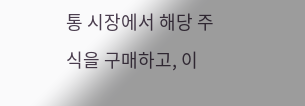통 시장에서 해당 주식을 구매하고, 이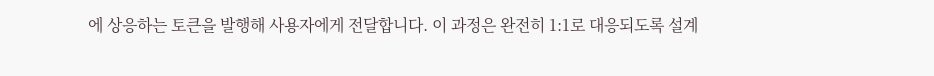에 상응하는 토큰을 발행해 사용자에게 전달합니다. 이 과정은 완전히 1:1로 대응되도록 설계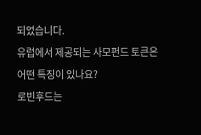되었습니다.
유럽에서 제공되는 사모펀드 토큰은 어떤 특징이 있나요?
로빈후드는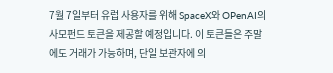7월 7일부터 유럽 사용자를 위해 SpaceX와 OPenAI의 사모펀드 토큰을 제공할 예정입니다. 이 토큰들은 주말에도 거래가 가능하며, 단일 보관자에 의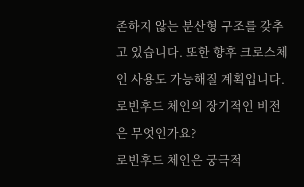존하지 않는 분산형 구조를 갖추고 있습니다. 또한 향후 크로스체인 사용도 가능해질 계획입니다.
로빈후드 체인의 장기적인 비전은 무엇인가요?
로빈후드 체인은 궁극적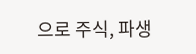으로 주식, 파생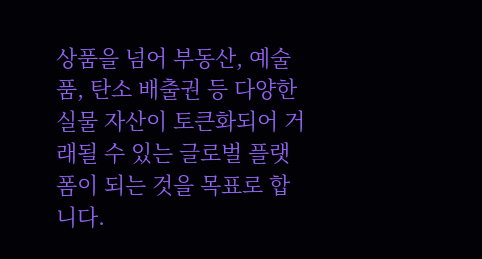상품을 넘어 부동산, 예술품, 탄소 배출권 등 다양한 실물 자산이 토큰화되어 거래될 수 있는 글로벌 플랫폼이 되는 것을 목표로 합니다.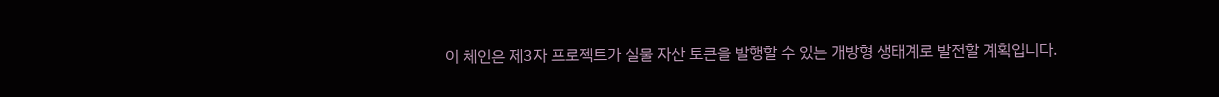이 체인은 제3자 프로젝트가 실물 자산 토큰을 발행할 수 있는 개방형 생태계로 발전할 계획입니다.